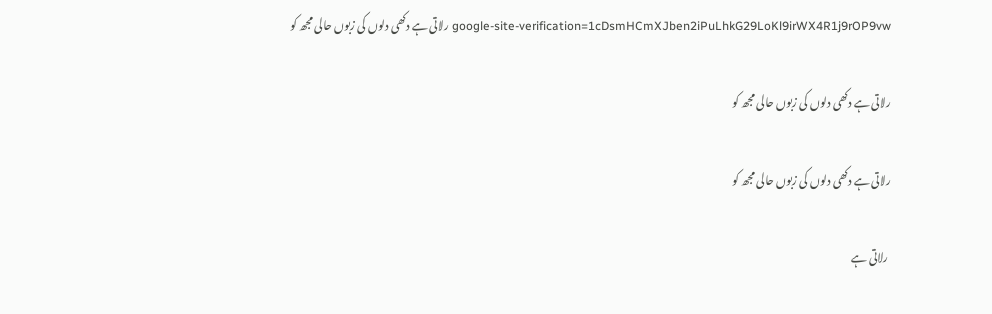google-site-verification=1cDsmHCmXJben2iPuLhkG29LoKl9irWX4R1j9rOP9vw رلاتی ہے دکھی دلوں کی زبوں حالی مجھ کو

رلاتی ہے دکھی دلوں کی زبوں حالی مجھ کو

رلاتی ہے دکھی دلوں کی زبوں حالی مجھ کو

 رلاتی ہے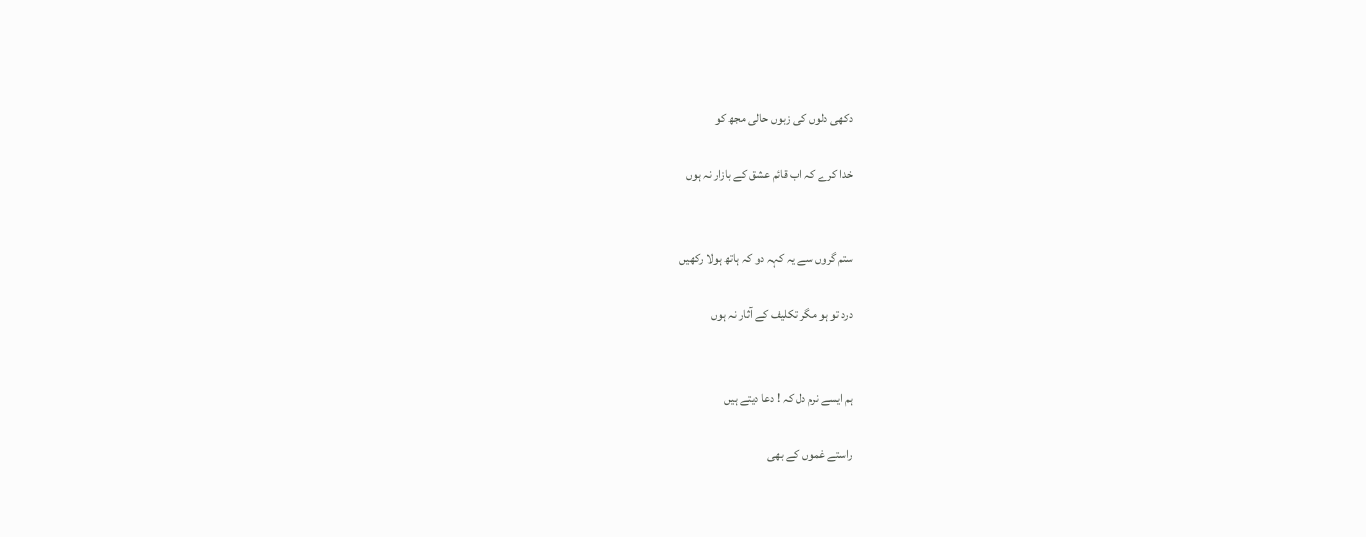دکھی دلوں کی زبوں حالی مجھ کو

خدا کرے کہ اب قائم عشق کے بازار نہ ہوں


ستم گروں سے یہ کہہ دو کہ ہاتھ ہولا رکھیں

درد تو ہو مگر تکلیف کے آثار نہ ہوں


ہم ایسے نرم دل کہ ! دعا دیتے ہیں

راستے غموں کے بھی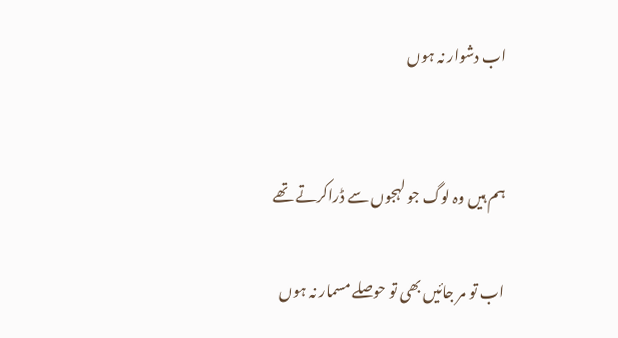اب دشوار نہ ہوں


ہم ہیں وہ لوگ جو لہجوں سے ڈراکرتے تھے

اب تو مر جائیں بھی تو حوصلے مسمار نہ ہوں